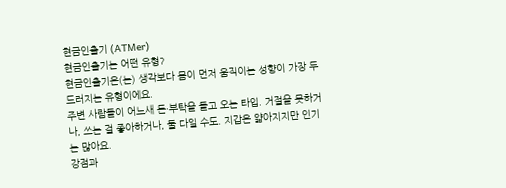현금인출기 (ATMer)
현금인출기는 어떤 유형?
현금인출기은(는) 생각보다 몸이 먼저 움직이는 성향이 가장 두드러지는 유형이에요.
주변 사람들이 어느새 돈·부탁을 들고 오는 타입. 거절을 못하거나, 쓰는 걸 좋아하거나, 둘 다일 수도. 지갑은 얇아지지만 인기는 많아요.
강점과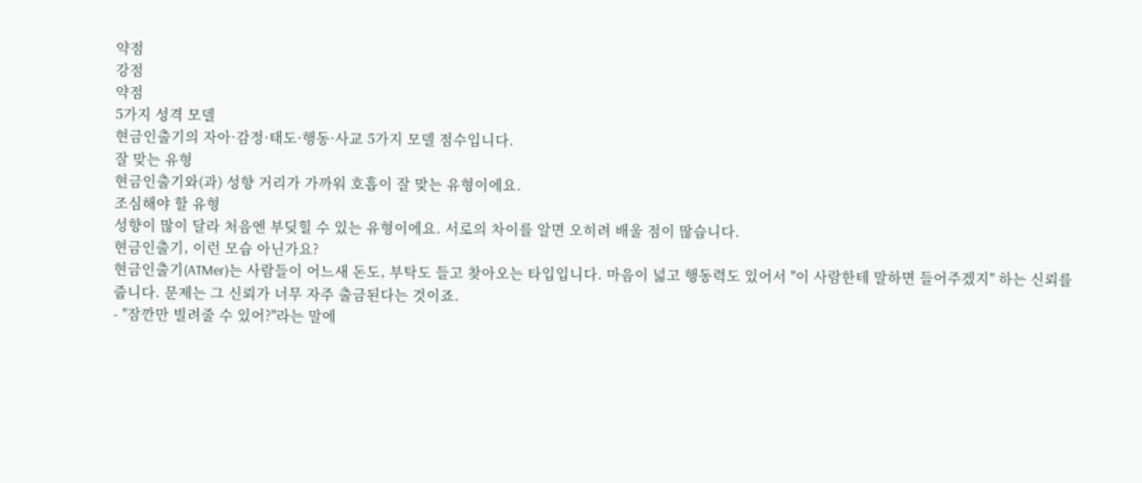약점
강점
약점
5가지 성격 모델
현금인출기의 자아·감정·태도·행동·사교 5가지 모델 점수입니다.
잘 맞는 유형
현금인출기와(과) 성향 거리가 가까워 호흡이 잘 맞는 유형이에요.
조심해야 할 유형
성향이 많이 달라 처음엔 부딪힐 수 있는 유형이에요. 서로의 차이를 알면 오히려 배울 점이 많습니다.
현금인출기, 이런 모습 아닌가요?
현금인출기(ATMer)는 사람들이 어느새 돈도, 부탁도 들고 찾아오는 타입입니다. 마음이 넓고 행동력도 있어서 "이 사람한테 말하면 들어주겠지" 하는 신뢰를 줍니다. 문제는 그 신뢰가 너무 자주 출금된다는 것이죠.
- "잠깐만 빌려줄 수 있어?"라는 말에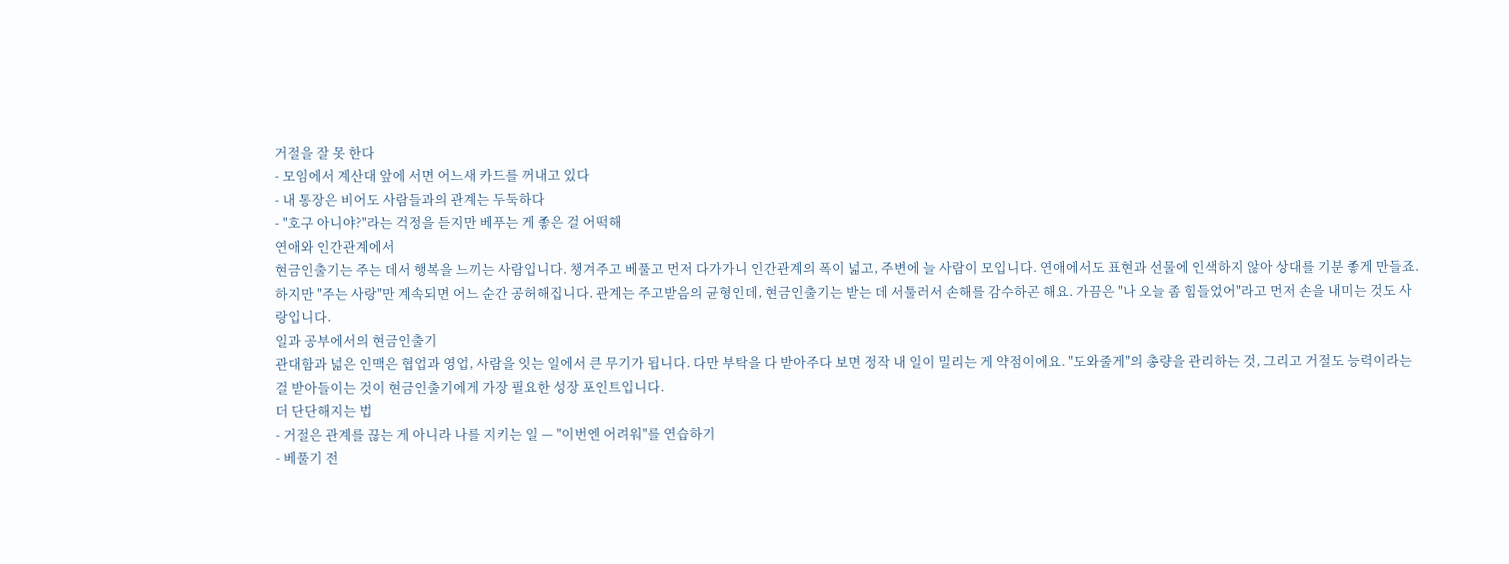거절을 잘 못 한다
- 모임에서 계산대 앞에 서면 어느새 카드를 꺼내고 있다
- 내 통장은 비어도 사람들과의 관계는 두둑하다
- "호구 아니야?"라는 걱정을 듣지만 베푸는 게 좋은 걸 어떡해
연애와 인간관계에서
현금인출기는 주는 데서 행복을 느끼는 사람입니다. 챙겨주고 베풀고 먼저 다가가니 인간관계의 폭이 넓고, 주변에 늘 사람이 모입니다. 연애에서도 표현과 선물에 인색하지 않아 상대를 기분 좋게 만들죠.
하지만 "주는 사랑"만 계속되면 어느 순간 공허해집니다. 관계는 주고받음의 균형인데, 현금인출기는 받는 데 서툴러서 손해를 감수하곤 해요. 가끔은 "나 오늘 좀 힘들었어"라고 먼저 손을 내미는 것도 사랑입니다.
일과 공부에서의 현금인출기
관대함과 넓은 인맥은 협업과 영업, 사람을 잇는 일에서 큰 무기가 됩니다. 다만 부탁을 다 받아주다 보면 정작 내 일이 밀리는 게 약점이에요. "도와줄게"의 총량을 관리하는 것, 그리고 거절도 능력이라는 걸 받아들이는 것이 현금인출기에게 가장 필요한 성장 포인트입니다.
더 단단해지는 법
- 거절은 관계를 끊는 게 아니라 나를 지키는 일 — "이번엔 어려워"를 연습하기
- 베풀기 전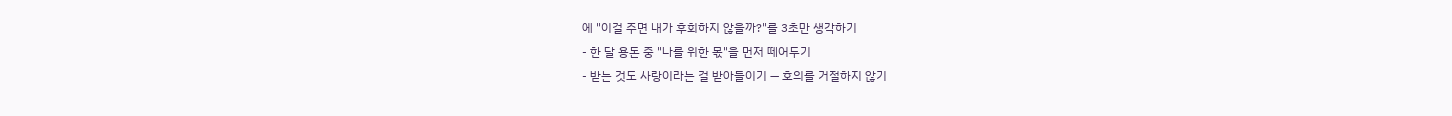에 "이걸 주면 내가 후회하지 않을까?"를 3초만 생각하기
- 한 달 용돈 중 "나를 위한 몫"을 먼저 떼어두기
- 받는 것도 사랑이라는 걸 받아들이기 — 호의를 거절하지 않기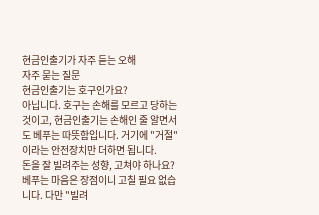현금인출기가 자주 듣는 오해
자주 묻는 질문
현금인출기는 호구인가요?
아닙니다. 호구는 손해를 모르고 당하는 것이고, 현금인출기는 손해인 줄 알면서도 베푸는 따뜻함입니다. 거기에 "거절"이라는 안전장치만 더하면 됩니다.
돈을 잘 빌려주는 성향, 고쳐야 하나요?
베푸는 마음은 장점이니 고칠 필요 없습니다. 다만 "빌려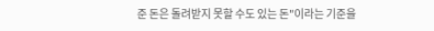준 돈은 돌려받지 못할 수도 있는 돈"이라는 기준을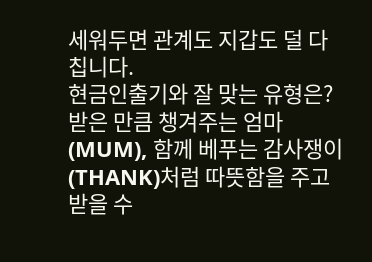세워두면 관계도 지갑도 덜 다칩니다.
현금인출기와 잘 맞는 유형은?
받은 만큼 챙겨주는 엄마(MUM), 함께 베푸는 감사쟁이(THANK)처럼 따뜻함을 주고받을 수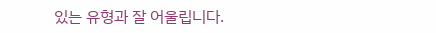있는 유형과 잘 어울립니다.